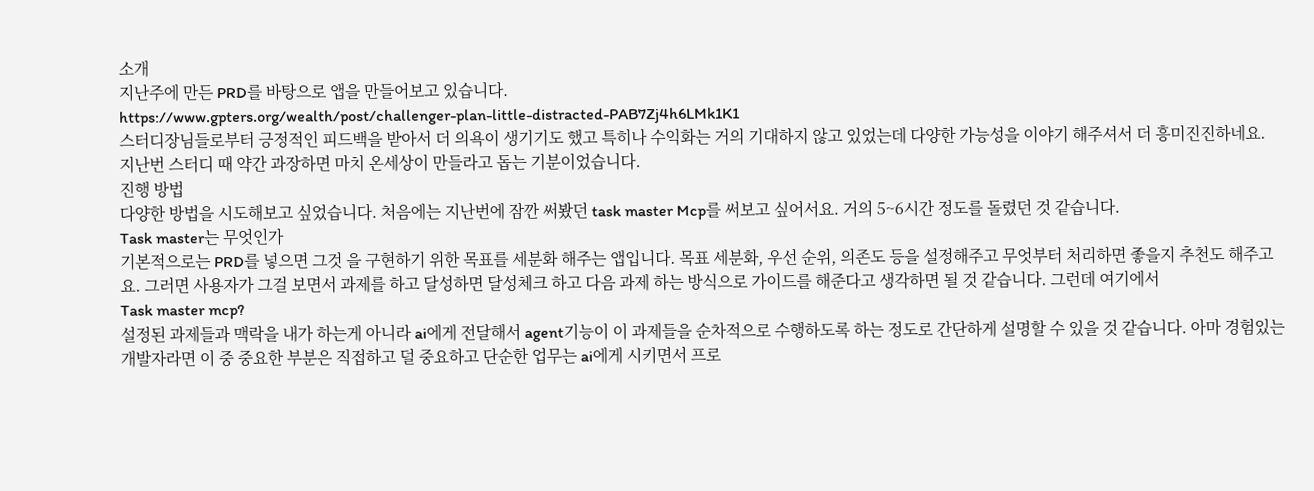소개
지난주에 만든 PRD를 바탕으로 앱을 만들어보고 있습니다.
https://www.gpters.org/wealth/post/challenger-plan-little-distracted-PAB7Zj4h6LMk1K1
스터디장님들로부터 긍정적인 피드백을 받아서 더 의욕이 생기기도 했고 특히나 수익화는 거의 기대하지 않고 있었는데 다양한 가능성을 이야기 해주셔서 더 흥미진진하네요. 지난번 스터디 때 약간 과장하면 마치 온세상이 만들라고 돕는 기분이었습니다.
진행 방법
다양한 방법을 시도해보고 싶었습니다. 처음에는 지난번에 잠깐 써봤던 task master Mcp를 써보고 싶어서요. 거의 5~6시간 정도를 돌렸던 것 같습니다.
Task master는 무엇인가
기본적으로는 PRD를 넣으면 그것 을 구현하기 위한 목표를 세분화 해주는 앱입니다. 목표 세분화, 우선 순위, 의존도 등을 설정해주고 무엇부터 처리하면 좋을지 추천도 해주고요. 그러면 사용자가 그걸 보면서 과제를 하고 달성하면 달성체크 하고 다음 과제 하는 방식으로 가이드를 해준다고 생각하면 될 것 같습니다. 그런데 여기에서
Task master mcp?
설정된 과제들과 맥락을 내가 하는게 아니라 ai에게 전달해서 agent기능이 이 과제들을 순차적으로 수행하도록 하는 정도로 간단하게 설명할 수 있을 것 같습니다. 아마 경험있는 개발자라면 이 중 중요한 부분은 직접하고 덜 중요하고 단순한 업무는 ai에게 시키면서 프로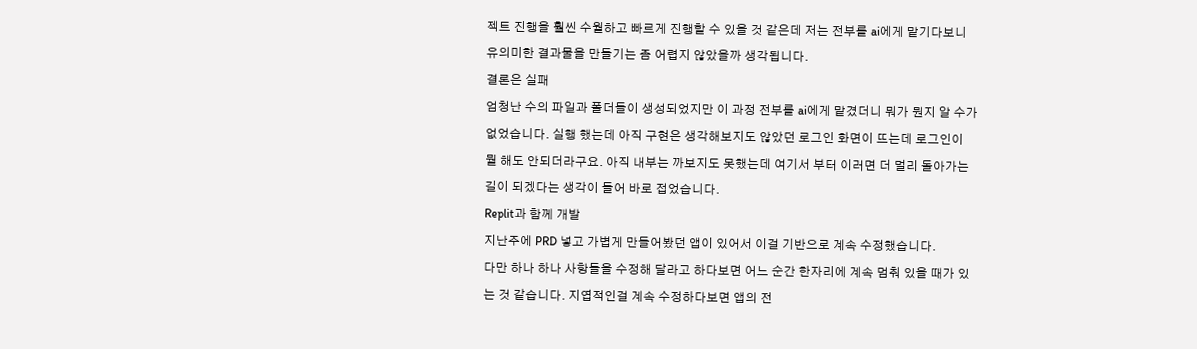젝트 진행을 훨씬 수월하고 빠르게 진행할 수 있을 것 같은데 저는 전부를 ai에게 맡기다보니 유의미한 결과물을 만들기는 좀 어렵지 않았을까 생각됩니다.
결론은 실패
엄청난 수의 파일과 폴더들이 생성되었지만 이 과정 전부를 ai에게 맡겼더니 뭐가 뭔지 알 수가 없었습니다. 실행 했는데 아직 구현은 생각해보지도 않았던 로그인 화면이 뜨는데 로그인이 뭘 해도 안되더라구요. 아직 내부는 까보지도 못했는데 여기서 부터 이러면 더 멀리 돌아가는 길이 되겠다는 생각이 들어 바로 접었습니다.
Replit과 함께 개발
지난주에 PRD 넣고 가볍게 만들어봤던 앱이 있어서 이걸 기반으로 계속 수정했습니다.
다만 하나 하나 사항들을 수정해 달라고 하다보면 어느 순간 한자리에 계속 멈춰 있을 때가 있는 것 같습니다. 지엽적인걸 계속 수정하다보면 앱의 전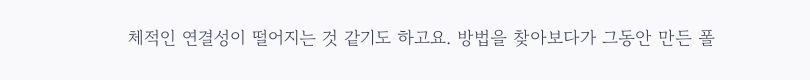체적인 연결성이 떨어지는 것 같기도 하고요. 방법을 찾아보다가 그동안 만든 폴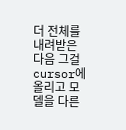더 전체를 내려받은 다음 그걸 cursor에 올리고 모델을 다른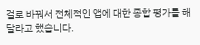걸로 바꿔서 전체적인 앱에 대한 종합 평가를 해달라고 했습니다.